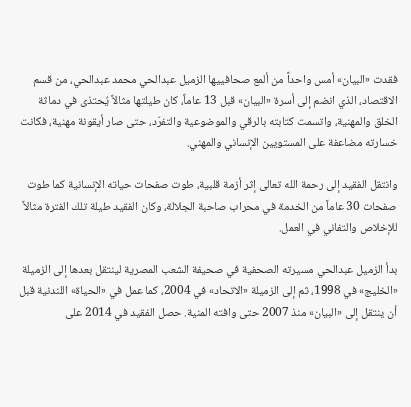فقدت «البيان» أمس واحداً من ألمع صحافييها الزميل عبدالحي محمد عبدالحي، من قسم الاقتصاد، الذي انضم إلى أسرة «البيان» قبل 13 عاماً، كان طيلتها مثالاً يُحتذى في دماثة الخلق والمهنية، واتسمت كتابته بالرقي والموضوعية والتفرّد، حتى صار أيقونة مهنية، فكانت خسارته مضاعفة على المستويين الإنساني والمهني.

وانتقل الفقيد إلى رحمة الله تعالى إثر أزمة قلبية، طوت صفحات حياته الإنسانية كما طوت صفحات 30 عاماً من الخدمة في محراب صاحبة الجلالة، وكان الفقيد طيلة تلك الفترة مثالاً للإخلاص والتفاني في العمل.

بدأ الزميل عبدالحي مسيرته الصحفية في صحيفة الشعب المصرية لينتقل بعدها إلى الزميلة «الخليج» في 1998، ثم إلى الزميلة «الاتحاد» في 2004، كما عمل في «الحياة» اللندنية قبل أن ينتقل إلى «البيان» منذ 2007 حتى وافته المنية. حصل الفقيد في 2014 على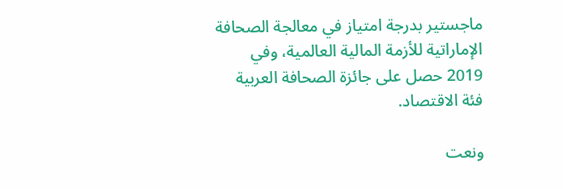ماجستير بدرجة امتياز في معالجة الصحافة الإماراتية للأزمة المالية العالمية، وفي 2019 حصل على جائزة الصحافة العربية فئة الاقتصاد.

ونعت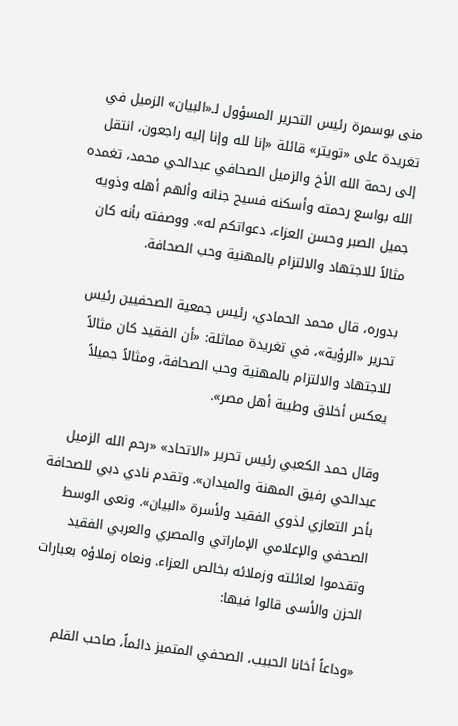منى بوسمرة رئيس التحرير المسؤول لـ«البيان» الزميل في تغريدة على «تويتر» قائلة «إنا لله وإنا إليه راجعون، انتقل إلى رحمة الله الأخ والزميل الصحافي عبدالحي محمد، تغمده الله بواسع رحمته وأسكنه فسيح جنانه وألهم أهله وذويه جميل الصبر وحسن العزاء، دعواتكم له». ووصفته بأنه كان مثالاً للاجتهاد والالتزام بالمهنية وحب الصحافة.

بدوره، قال محمد الحمادي، رئيس جمعية الصحفيين رئيس تحرير «الرؤية»، في تغريدة مماثلة: «أن الفقيد كان مثالاً للاجتهاد والالتزام بالمهنية وحب الصحافة، ومثالاً جميلاً يعكس أخلاق وطيبة أهل مصر».

وقال حمد الكعبي رئيس تحرير «الاتحاد» «رحم الله الزميل عبدالحي رفيق المهنة والميدان». وتقدم نادي دبي للصحافة بأحر التعازي لذوي الفقيد ولأسرة «البيان». ونعى الوسط الصحفي والإعلامي الإماراتي والمصري والعربي الفقيد وتقدموا لعائلته وزملائه بخالص العزاء. ونعاه زملاؤه بعبارات الحزن والأسى قالوا فيها:

«وداعاً أخانا الحبيب، الصحفي المتميز دائماً، صاحب القلم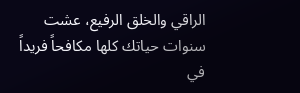الراقي والخلق الرفيع، عشت سنوات حياتك كلها مكافحاً فريداً في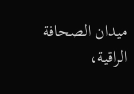ميدان الصحافة الراقية،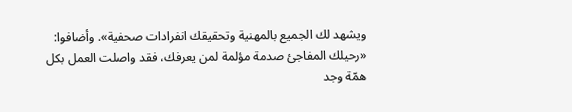ويشهد لك الجميع بالمهنية وتحقيقك انفرادات صحفية». وأضافوا: «رحيلك المفاجئ صدمة مؤلمة لمن يعرفك، فقد واصلت العمل بكل همّة وجد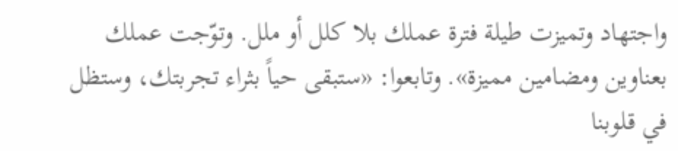واجتهاد وتميزت طيلة فترة عملك بلا كلل أو ملل. وتوّجت عملك بعناوين ومضامين مميزة». وتابعوا: «ستبقى حياً بثراء تجربتك، وستظل في قلوبنا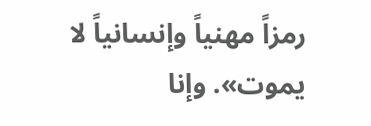رمزاً مهنياً وإنسانياً لا يموت». وإنا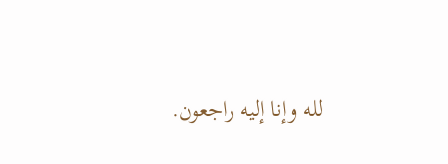لله وإنا إليه راجعون.